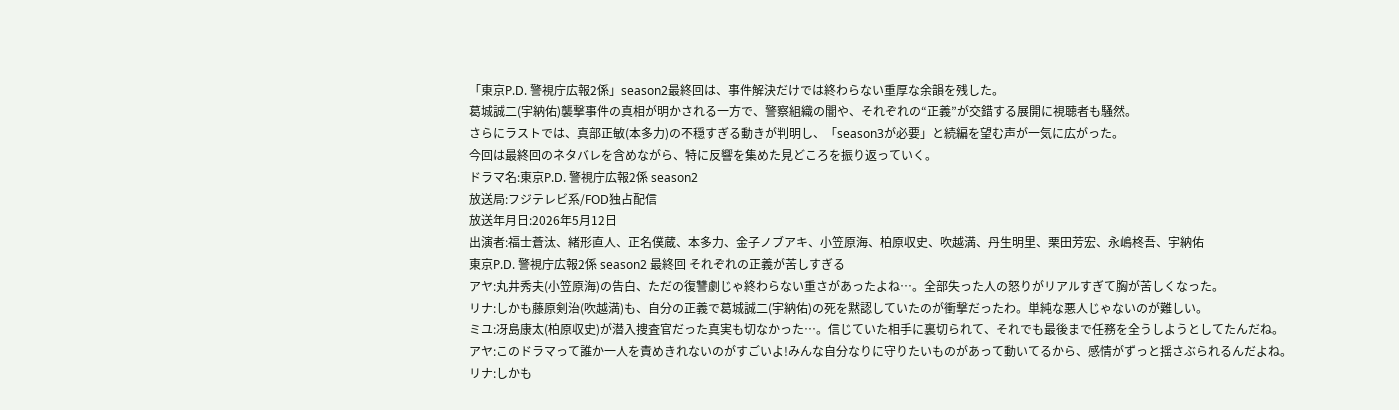「東京P.D. 警視庁広報2係」season2最終回は、事件解決だけでは終わらない重厚な余韻を残した。
葛城誠二(宇納佑)襲撃事件の真相が明かされる一方で、警察組織の闇や、それぞれの“正義”が交錯する展開に視聴者も騒然。
さらにラストでは、真部正敏(本多力)の不穏すぎる動きが判明し、「season3が必要」と続編を望む声が一気に広がった。
今回は最終回のネタバレを含めながら、特に反響を集めた見どころを振り返っていく。
ドラマ名:東京P.D. 警視庁広報2係 season2
放送局:フジテレビ系/FOD独占配信
放送年月日:2026年5月12日
出演者:福士蒼汰、緒形直人、正名僕蔵、本多力、金子ノブアキ、小笠原海、柏原収史、吹越満、丹生明里、栗田芳宏、永嶋柊吾、宇納佑
東京P.D. 警視庁広報2係 season2 最終回 それぞれの正義が苦しすぎる
アヤ:丸井秀夫(小笠原海)の告白、ただの復讐劇じゃ終わらない重さがあったよね…。全部失った人の怒りがリアルすぎて胸が苦しくなった。
リナ:しかも藤原剣治(吹越満)も、自分の正義で葛城誠二(宇納佑)の死を黙認していたのが衝撃だったわ。単純な悪人じゃないのが難しい。
ミユ:冴島康太(柏原収史)が潜入捜査官だった真実も切なかった…。信じていた相手に裏切られて、それでも最後まで任務を全うしようとしてたんだね。
アヤ:このドラマって誰か一人を責めきれないのがすごいよ!みんな自分なりに守りたいものがあって動いてるから、感情がずっと揺さぶられるんだよね。
リナ:しかも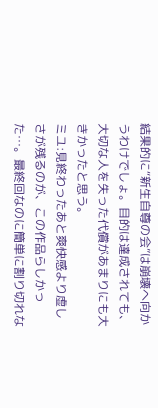結果的に“新生自尊の会”は崩壊へ向かうわけでしょ。目的は達成されても、大切な人を失った代償があまりにも大きかったと思う。
ミユ:見終わったあと爽快感より虚しさが残るのが、この作品らしかった…。最終回なのに簡単に割り切れな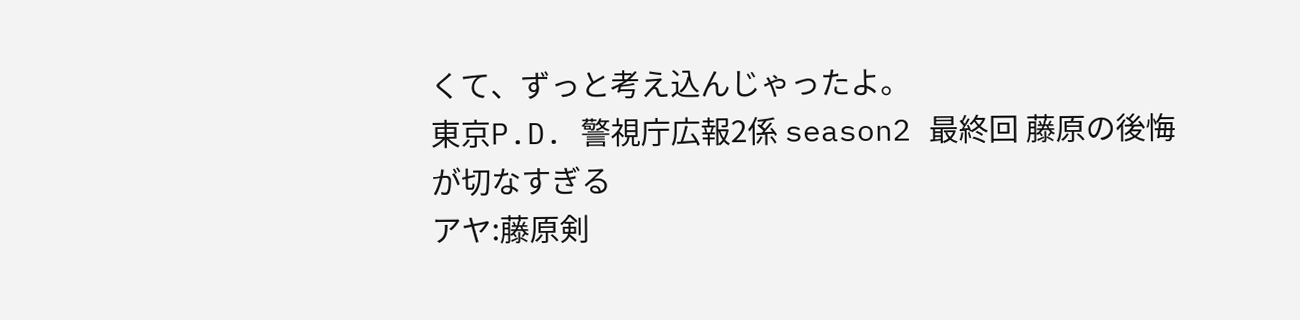くて、ずっと考え込んじゃったよ。
東京P.D. 警視庁広報2係 season2 最終回 藤原の後悔が切なすぎる
アヤ:藤原剣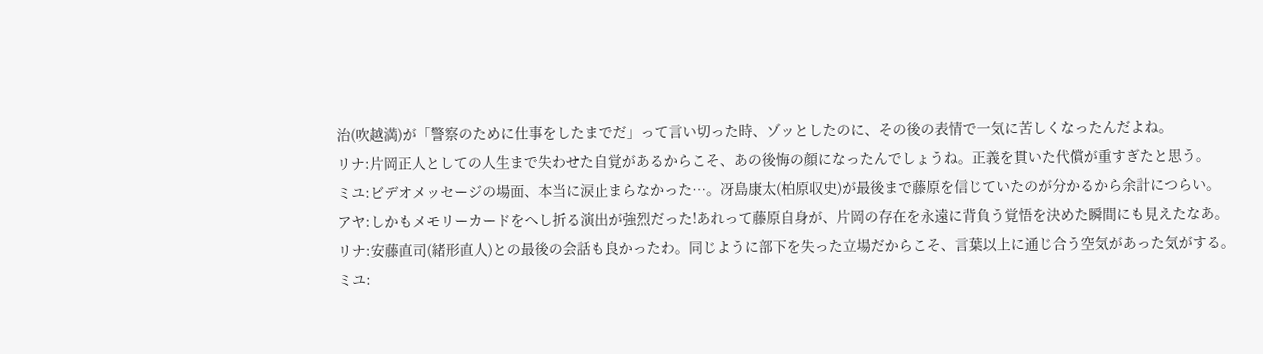治(吹越満)が「警察のために仕事をしたまでだ」って言い切った時、ゾッとしたのに、その後の表情で一気に苦しくなったんだよね。
リナ:片岡正人としての人生まで失わせた自覚があるからこそ、あの後悔の顔になったんでしょうね。正義を貫いた代償が重すぎたと思う。
ミユ:ビデオメッセージの場面、本当に涙止まらなかった…。冴島康太(柏原収史)が最後まで藤原を信じていたのが分かるから余計につらい。
アヤ:しかもメモリーカードをへし折る演出が強烈だった!あれって藤原自身が、片岡の存在を永遠に背負う覚悟を決めた瞬間にも見えたなあ。
リナ:安藤直司(緒形直人)との最後の会話も良かったわ。同じように部下を失った立場だからこそ、言葉以上に通じ合う空気があった気がする。
ミユ: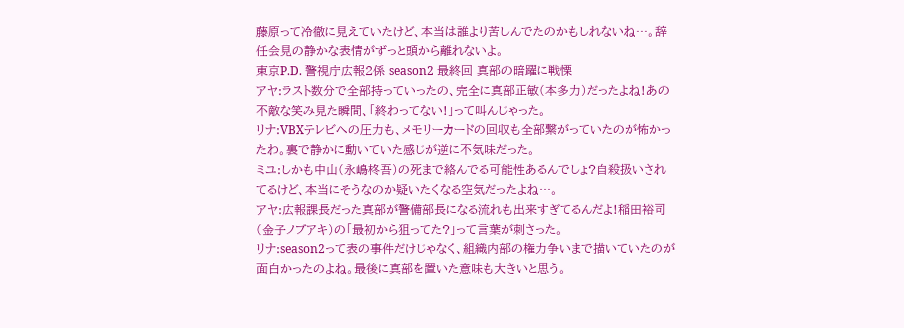藤原って冷徹に見えていたけど、本当は誰より苦しんでたのかもしれないね…。辞任会見の静かな表情がずっと頭から離れないよ。
東京P.D. 警視庁広報2係 season2 最終回 真部の暗躍に戦慄
アヤ:ラスト数分で全部持っていったの、完全に真部正敏(本多力)だったよね!あの不敵な笑み見た瞬間、「終わってない!」って叫んじゃった。
リナ:VBXテレビへの圧力も、メモリーカードの回収も全部繋がっていたのが怖かったわ。裏で静かに動いていた感じが逆に不気味だった。
ミユ:しかも中山(永嶋柊吾)の死まで絡んでる可能性あるんでしょ?自殺扱いされてるけど、本当にそうなのか疑いたくなる空気だったよね…。
アヤ:広報課長だった真部が警備部長になる流れも出来すぎてるんだよ!稲田裕司(金子ノブアキ)の「最初から狙ってた?」って言葉が刺さった。
リナ:season2って表の事件だけじゃなく、組織内部の権力争いまで描いていたのが面白かったのよね。最後に真部を置いた意味も大きいと思う。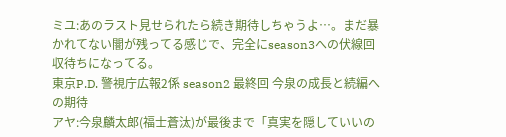ミユ:あのラスト見せられたら続き期待しちゃうよ…。まだ暴かれてない闇が残ってる感じで、完全にseason3への伏線回収待ちになってる。
東京P.D. 警視庁広報2係 season2 最終回 今泉の成長と続編への期待
アヤ:今泉麟太郎(福士蒼汰)が最後まで「真実を隠していいの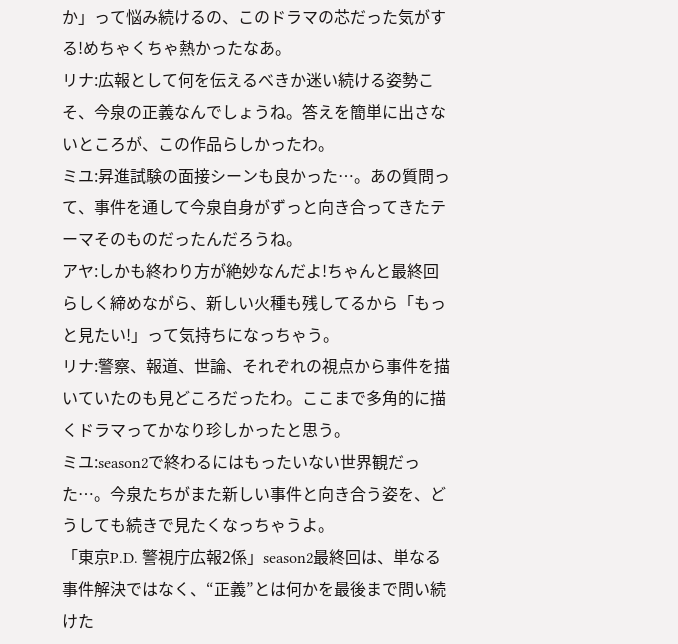か」って悩み続けるの、このドラマの芯だった気がする!めちゃくちゃ熱かったなあ。
リナ:広報として何を伝えるべきか迷い続ける姿勢こそ、今泉の正義なんでしょうね。答えを簡単に出さないところが、この作品らしかったわ。
ミユ:昇進試験の面接シーンも良かった…。あの質問って、事件を通して今泉自身がずっと向き合ってきたテーマそのものだったんだろうね。
アヤ:しかも終わり方が絶妙なんだよ!ちゃんと最終回らしく締めながら、新しい火種も残してるから「もっと見たい!」って気持ちになっちゃう。
リナ:警察、報道、世論、それぞれの視点から事件を描いていたのも見どころだったわ。ここまで多角的に描くドラマってかなり珍しかったと思う。
ミユ:season2で終わるにはもったいない世界観だった…。今泉たちがまた新しい事件と向き合う姿を、どうしても続きで見たくなっちゃうよ。
「東京P.D. 警視庁広報2係」season2最終回は、単なる事件解決ではなく、“正義”とは何かを最後まで問い続けた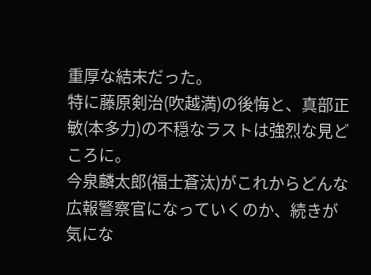重厚な結末だった。
特に藤原剣治(吹越満)の後悔と、真部正敏(本多力)の不穏なラストは強烈な見どころに。
今泉麟太郎(福士蒼汰)がこれからどんな広報警察官になっていくのか、続きが気にな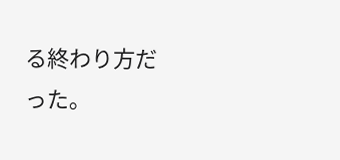る終わり方だった。